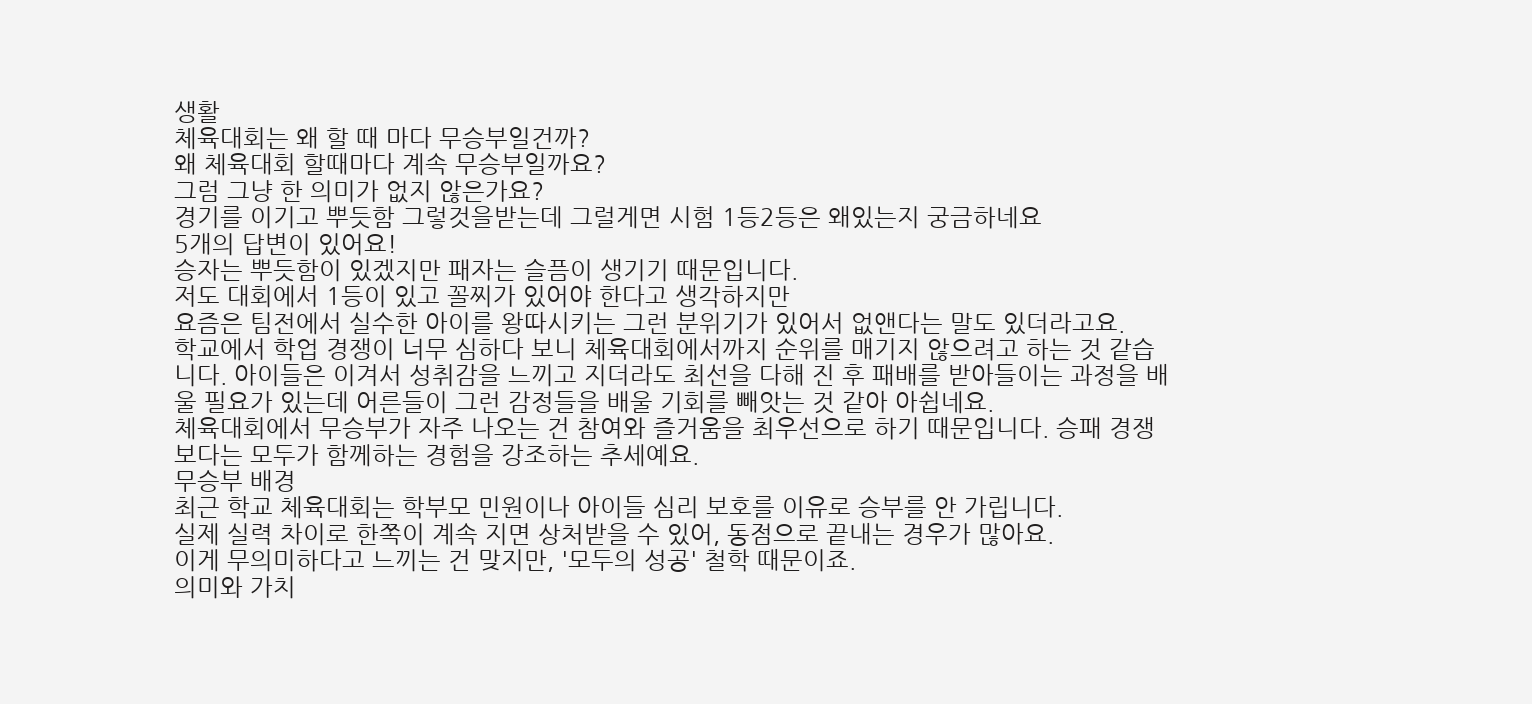생활
체육대회는 왜 할 때 마다 무승부일건까?
왜 체육대회 할때마다 계속 무승부일까요?
그럼 그냥 한 의미가 없지 않은가요?
경기를 이기고 뿌듯함 그렇것을받는데 그럴게면 시험 1등2등은 왜있는지 궁금하네요
5개의 답변이 있어요!
승자는 뿌듯함이 있겠지만 패자는 슬픔이 생기기 때문입니다.
저도 대회에서 1등이 있고 꼴찌가 있어야 한다고 생각하지만
요즘은 팀전에서 실수한 아이를 왕따시키는 그런 분위기가 있어서 없앤다는 말도 있더라고요.
학교에서 학업 경쟁이 너무 심하다 보니 체육대회에서까지 순위를 매기지 않으려고 하는 것 같습니다. 아이들은 이겨서 성취감을 느끼고 지더라도 최선을 다해 진 후 패배를 받아들이는 과정을 배울 필요가 있는데 어른들이 그런 감정들을 배울 기회를 빼앗는 것 같아 아쉽네요.
체육대회에서 무승부가 자주 나오는 건 참여와 즐거움을 최우선으로 하기 때문입니다. 승패 경쟁보다는 모두가 함께하는 경험을 강조하는 추세예요.
무승부 배경
최근 학교 체육대회는 학부모 민원이나 아이들 심리 보호를 이유로 승부를 안 가립니다.
실제 실력 차이로 한쪽이 계속 지면 상처받을 수 있어, 동점으로 끝내는 경우가 많아요.
이게 무의미하다고 느끼는 건 맞지만, '모두의 성공' 철학 때문이죠.
의미와 가치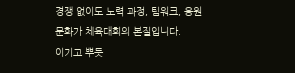경쟁 없이도 노력 과정, 팀워크, 응원 문화가 체육대회의 본질입니다.
이기고 뿌듯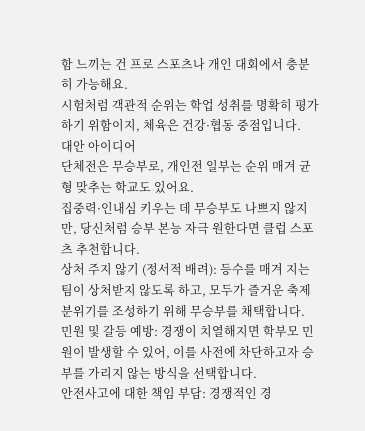함 느끼는 건 프로 스포츠나 개인 대회에서 충분히 가능해요.
시험처럼 객관적 순위는 학업 성취를 명확히 평가하기 위함이지, 체육은 건강·협동 중점입니다.
대안 아이디어
단체전은 무승부로, 개인전 일부는 순위 매겨 균형 맞추는 학교도 있어요.
집중력·인내심 키우는 데 무승부도 나쁘지 않지만, 당신처럼 승부 본능 자극 원한다면 클럽 스포츠 추천합니다.
상처 주지 않기 (정서적 배려): 등수를 매겨 지는 팀이 상처받지 않도록 하고, 모두가 즐거운 축제 분위기를 조성하기 위해 무승부를 채택합니다.
민원 및 갈등 예방: 경쟁이 치열해지면 학부모 민원이 발생할 수 있어, 이를 사전에 차단하고자 승부를 가리지 않는 방식을 선택합니다.
안전사고에 대한 책임 부담: 경쟁적인 경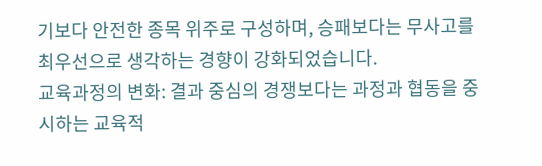기보다 안전한 종목 위주로 구성하며, 승패보다는 무사고를 최우선으로 생각하는 경향이 강화되었습니다.
교육과정의 변화: 결과 중심의 경쟁보다는 과정과 협동을 중시하는 교육적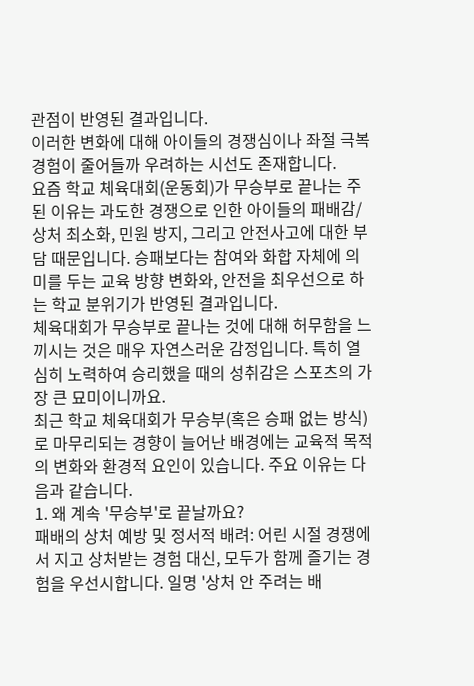관점이 반영된 결과입니다.
이러한 변화에 대해 아이들의 경쟁심이나 좌절 극복 경험이 줄어들까 우려하는 시선도 존재합니다.
요즘 학교 체육대회(운동회)가 무승부로 끝나는 주된 이유는 과도한 경쟁으로 인한 아이들의 패배감/상처 최소화, 민원 방지, 그리고 안전사고에 대한 부담 때문입니다. 승패보다는 참여와 화합 자체에 의미를 두는 교육 방향 변화와, 안전을 최우선으로 하는 학교 분위기가 반영된 결과입니다.
체육대회가 무승부로 끝나는 것에 대해 허무함을 느끼시는 것은 매우 자연스러운 감정입니다. 특히 열심히 노력하여 승리했을 때의 성취감은 스포츠의 가장 큰 묘미이니까요.
최근 학교 체육대회가 무승부(혹은 승패 없는 방식)로 마무리되는 경향이 늘어난 배경에는 교육적 목적의 변화와 환경적 요인이 있습니다. 주요 이유는 다음과 같습니다.
1. 왜 계속 '무승부'로 끝날까요?
패배의 상처 예방 및 정서적 배려: 어린 시절 경쟁에서 지고 상처받는 경험 대신, 모두가 함께 즐기는 경험을 우선시합니다. 일명 '상처 안 주려는 배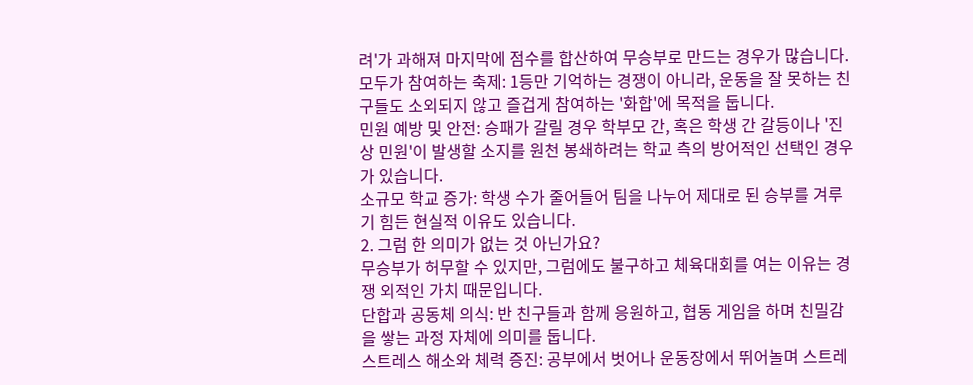려'가 과해져 마지막에 점수를 합산하여 무승부로 만드는 경우가 많습니다.
모두가 참여하는 축제: 1등만 기억하는 경쟁이 아니라, 운동을 잘 못하는 친구들도 소외되지 않고 즐겁게 참여하는 '화합'에 목적을 둡니다.
민원 예방 및 안전: 승패가 갈릴 경우 학부모 간, 혹은 학생 간 갈등이나 '진상 민원'이 발생할 소지를 원천 봉쇄하려는 학교 측의 방어적인 선택인 경우가 있습니다.
소규모 학교 증가: 학생 수가 줄어들어 팀을 나누어 제대로 된 승부를 겨루기 힘든 현실적 이유도 있습니다.
2. 그럼 한 의미가 없는 것 아닌가요?
무승부가 허무할 수 있지만, 그럼에도 불구하고 체육대회를 여는 이유는 경쟁 외적인 가치 때문입니다.
단합과 공동체 의식: 반 친구들과 함께 응원하고, 협동 게임을 하며 친밀감을 쌓는 과정 자체에 의미를 둡니다.
스트레스 해소와 체력 증진: 공부에서 벗어나 운동장에서 뛰어놀며 스트레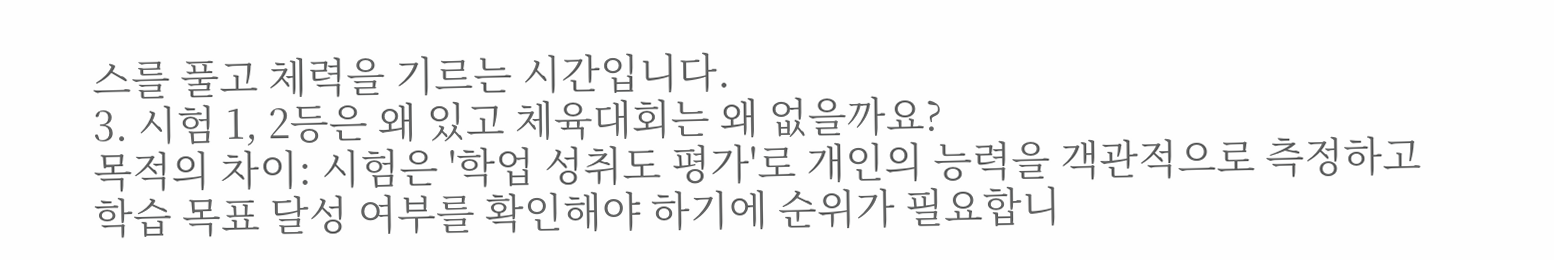스를 풀고 체력을 기르는 시간입니다.
3. 시험 1, 2등은 왜 있고 체육대회는 왜 없을까요?
목적의 차이: 시험은 '학업 성취도 평가'로 개인의 능력을 객관적으로 측정하고 학습 목표 달성 여부를 확인해야 하기에 순위가 필요합니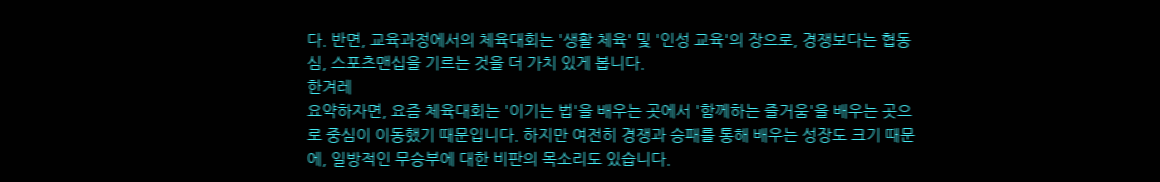다. 반면, 교육과정에서의 체육대회는 '생활 체육' 및 '인성 교육'의 장으로, 경쟁보다는 협동심, 스포츠맨십을 기르는 것을 더 가치 있게 봅니다.
한겨레
요약하자면, 요즘 체육대회는 '이기는 법'을 배우는 곳에서 '함께하는 즐거움'을 배우는 곳으로 중심이 이동했기 때문입니다. 하지만 여전히 경쟁과 승패를 통해 배우는 성장도 크기 때문에, 일방적인 무승부에 대한 비판의 목소리도 있습니다.